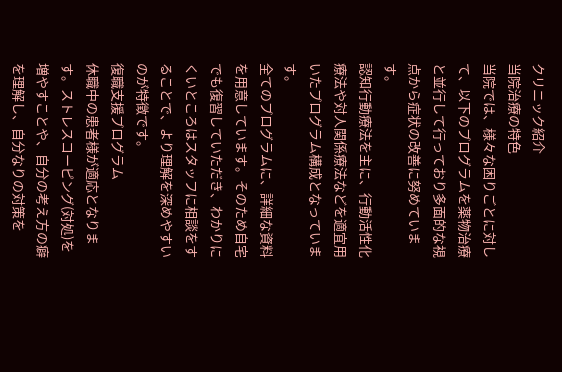クリニック紹介
当院治療の特色
当院では、様々な困りごとに対して、以下のプログラムを薬物治療と並行して行っており多面的な視点から症状の改善に努めています。
認知行動療法を主に、行動活性化療法や対人関係療法などを適宜用いたプログラム構成となっています。
全てのプログラムに、詳細な資料を用意しています。そのため自宅でも復習していただき、わかりにくいところはスタッフに相談をすることで、より理解を深めやすいのが特徴です。
復職支援プログラム
休職中の患者様が適応となります。ストレスコーピング(対処)を増やすことや、自分の考え方の癖を理解し、自分なりの対策を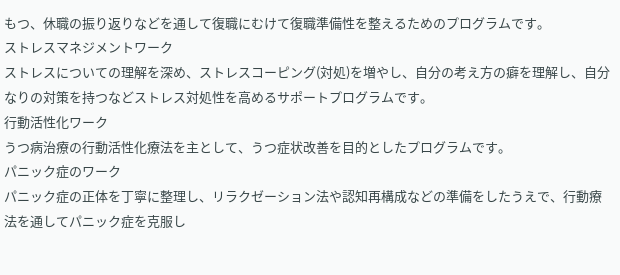もつ、休職の振り返りなどを通して復職にむけて復職準備性を整えるためのプログラムです。
ストレスマネジメントワーク
ストレスについての理解を深め、ストレスコーピング(対処)を増やし、自分の考え方の癖を理解し、自分なりの対策を持つなどストレス対処性を高めるサポートプログラムです。
行動活性化ワーク
うつ病治療の行動活性化療法を主として、うつ症状改善を目的としたプログラムです。
パニック症のワーク
パニック症の正体を丁寧に整理し、リラクゼーション法や認知再構成などの準備をしたうえで、行動療法を通してパニック症を克服し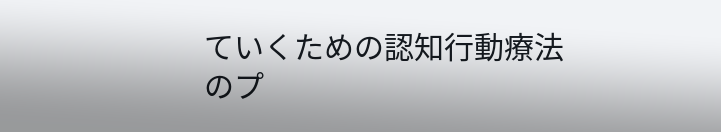ていくための認知行動療法のプ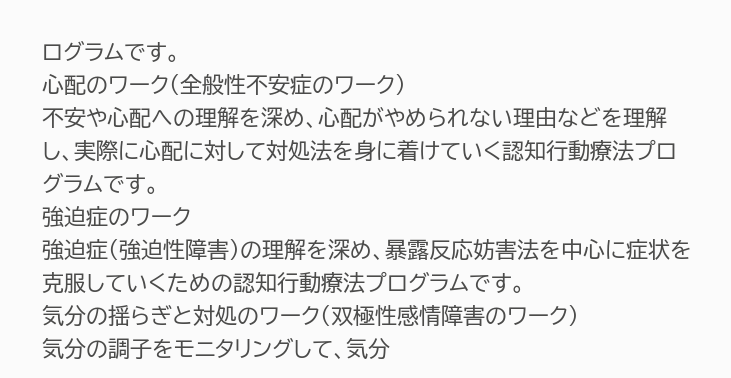ログラムです。
心配のワーク(全般性不安症のワーク)
不安や心配への理解を深め、心配がやめられない理由などを理解し、実際に心配に対して対処法を身に着けていく認知行動療法プログラムです。
強迫症のワーク
強迫症(強迫性障害)の理解を深め、暴露反応妨害法を中心に症状を克服していくための認知行動療法プログラムです。
気分の揺らぎと対処のワーク(双極性感情障害のワーク)
気分の調子をモニタリングして、気分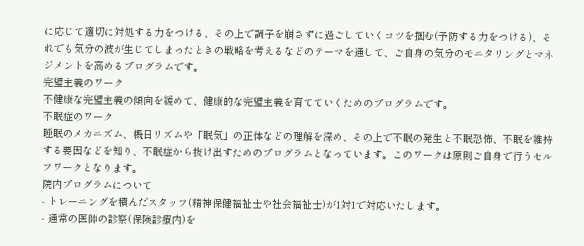に応じて適切に対処する力をつける、その上で調子を崩さずに過ごしていくコツを掴む(予防する力をつける)、それでも気分の波が生じてしまったときの戦略を考えるなどのテーマを通して、ご自身の気分のモニタリングとマネジメントを高めるプログラムです。
完璧主義のワーク
不健康な完璧主義の傾向を緩めて、健康的な完璧主義を育てていくためのプログラムです。
不眠症のワーク
睡眠のメカニズム、概日リズムや「眠気」の正体などの理解を深め、その上で不眠の発生と不眠恐怖、不眠を維持する要因などを知り、不眠症から抜け出すためのプログラムとなっています。このワークは原則ご自身で行うセルフワークとなります。
院内プログラムについて
- トレーニングを積んだスタッフ(精神保健福祉士や社会福祉士)が1対1で対応いたします。
- 通常の医師の診察(保険診療内)を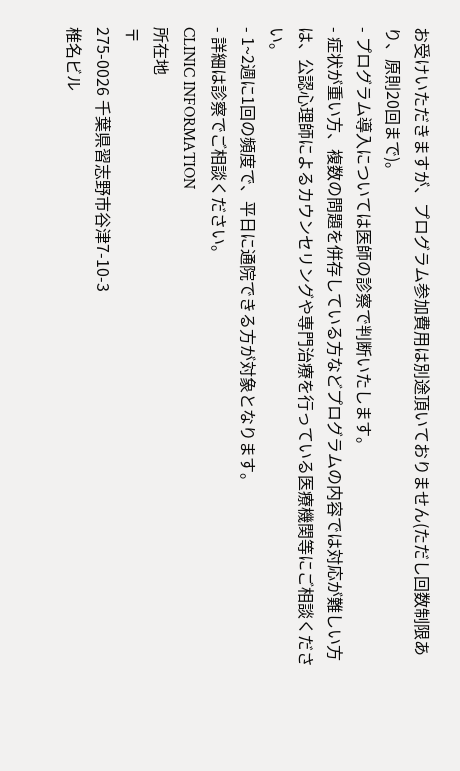お受けいただきますが、プログラム参加費用は別途頂いておりません(ただし回数制限あり、原則20回まで)。
- プログラム導入については医師の診察で判断いたします。
- 症状が重い方、複数の問題を併存している方などプログラムの内容では対応が難しい方は、公認心理師によるカウンセリングや専門治療を行っている医療機関等にご相談ください。
- 1~2週に1回の頻度で、平日に通院できる方が対象となります。
- 詳細は診察でご相談ください。
CLINIC INFORMATION
所在地
〒
275-0026 千葉県習志野市谷津7-10-3
椎名ビル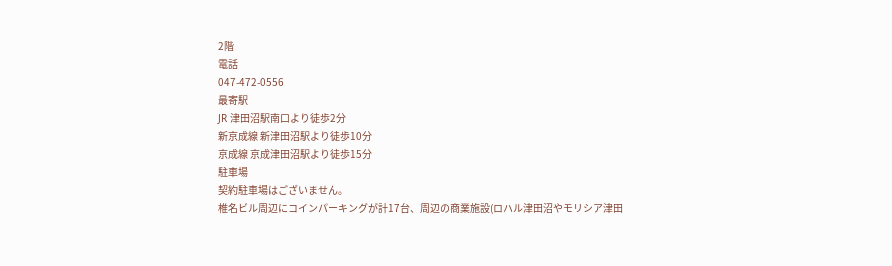2階
電話
047-472-0556
最寄駅
JR 津田沼駅南口より徒歩2分
新京成線 新津田沼駅より徒歩10分
京成線 京成津田沼駅より徒歩15分
駐車場
契約駐車場はございません。
椎名ビル周辺にコインパーキングが計17台、周辺の商業施設(ロハル津田沼やモリシア津田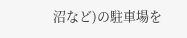沼など)の駐車場を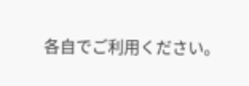各自でご利用ください。